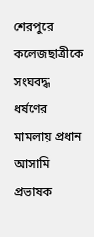শেরপুরে কলেজছাত্রীকে সংঘবদ্ধ ধর্ষণের মামলায় প্রধান আসামি প্রভাষক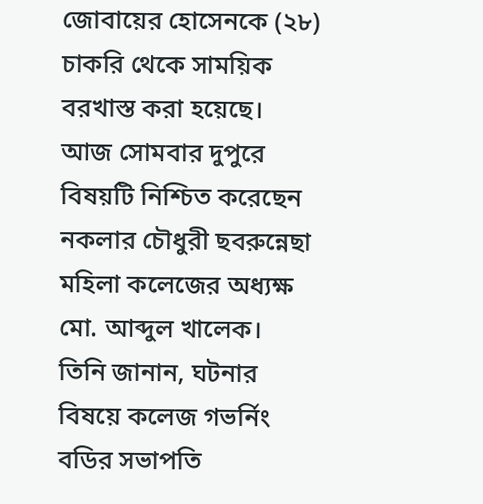জোবায়ের হোসেনকে (২৮) চাকরি থেকে সাময়িক বরখাস্ত করা হয়েছে। আজ সোমবার দুপুরে বিষয়টি নিশ্চিত করেছেন নকলার চৌধুরী ছবরুন্নেছা মহিলা কলেজের অধ্যক্ষ মো. আব্দুল খালেক।
তিনি জানান, ঘটনার বিষয়ে কলেজ গভর্নিং বডির সভাপতি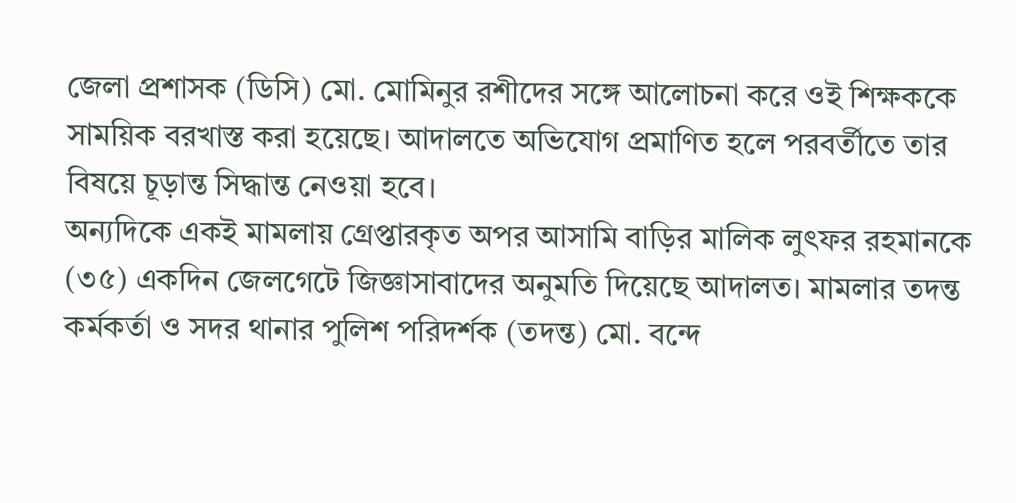জেলা প্রশাসক (ডিসি) মো. মোমিনুর রশীদের সঙ্গে আলোচনা করে ওই শিক্ষককে সাময়িক বরখাস্ত করা হয়েছে। আদালতে অভিযোগ প্রমাণিত হলে পরবর্তীতে তার বিষয়ে চূড়ান্ত সিদ্ধান্ত নেওয়া হবে।
অন্যদিকে একই মামলায় গ্রেপ্তারকৃত অপর আসামি বাড়ির মালিক লুৎফর রহমানকে (৩৫) একদিন জেলগেটে জিজ্ঞাসাবাদের অনুমতি দিয়েছে আদালত। মামলার তদন্ত কর্মকর্তা ও সদর থানার পুলিশ পরিদর্শক (তদন্ত) মো. বন্দে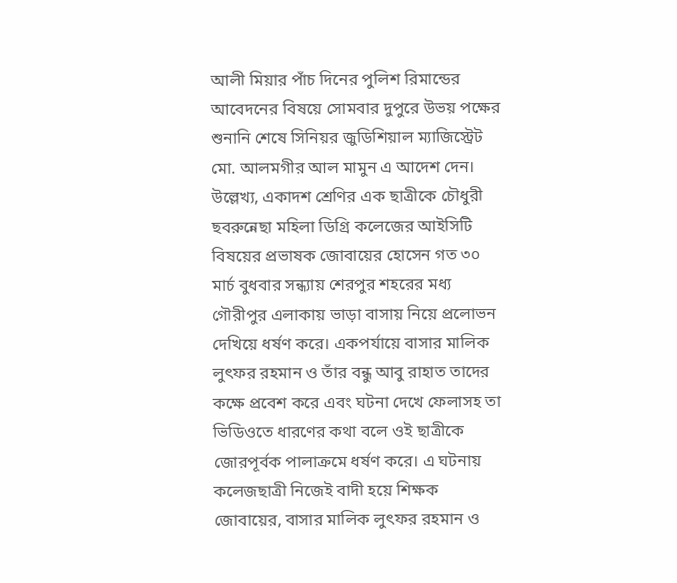আলী মিয়ার পাঁচ দিনের পুলিশ রিমান্ডের আবেদনের বিষয়ে সোমবার দুপুরে উভয় পক্ষের শুনানি শেষে সিনিয়র জুডিশিয়াল ম্যাজিস্ট্রেট মো. আলমগীর আল মামুন এ আদেশ দেন।
উল্লেখ্য, একাদশ শ্রেণির এক ছাত্রীকে চৌধুরী ছবরুন্নেছা মহিলা ডিগ্রি কলেজের আইসিটি বিষয়ের প্রভাষক জোবায়ের হোসেন গত ৩০ মার্চ বুধবার সন্ধ্যায় শেরপুর শহরের মধ্য গৌরীপুর এলাকায় ভাড়া বাসায় নিয়ে প্রলোভন দেখিয়ে ধর্ষণ করে। একপর্যায়ে বাসার মালিক লুৎফর রহমান ও তাঁর বন্ধু আবু রাহাত তাদের কক্ষে প্রবেশ করে এবং ঘটনা দেখে ফেলাসহ তা ভিডিওতে ধারণের কথা বলে ওই ছাত্রীকে জোরপূর্বক পালাক্রমে ধর্ষণ করে। এ ঘটনায় কলেজছাত্রী নিজেই বাদী হয়ে শিক্ষক জোবায়ের, বাসার মালিক লুৎফর রহমান ও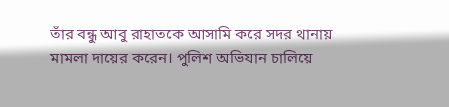তাঁর বন্ধু আবু রাহাতকে আসামি করে সদর থানায় মামলা দায়ের করেন। পুলিশ অভিযান চালিয়ে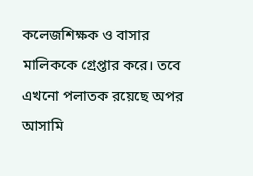কলেজশিক্ষক ও বাসার মালিককে গ্রেপ্তার করে। তবে এখনো পলাতক রয়েছে অপর আসামি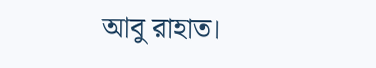আবু রাহাত।